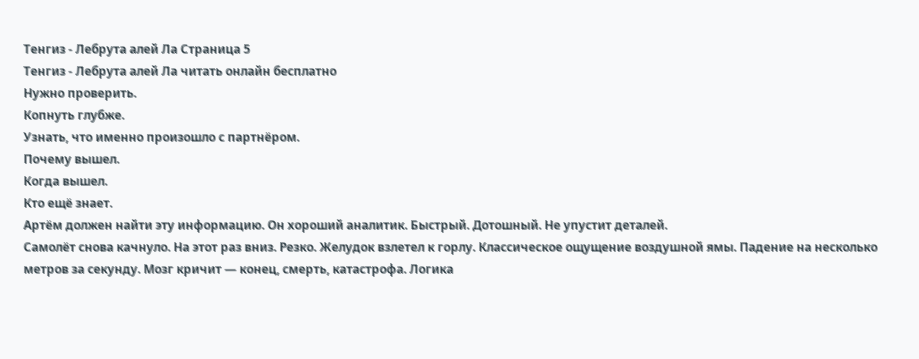Тенгиз - Лебрута алей Ла Страница 5
Тенгиз - Лебрута алей Ла читать онлайн бесплатно
Нужно проверить.
Копнуть глубже.
Узнать, что именно произошло с партнёром.
Почему вышел.
Когда вышел.
Кто ещё знает.
Артём должен найти эту информацию. Он хороший аналитик. Быстрый. Дотошный. Не упустит деталей.
Самолёт снова качнуло. На этот раз вниз. Резко. Желудок взлетел к горлу. Классическое ощущение воздушной ямы. Падение на несколько метров за секунду. Мозг кричит — конец, смерть, катастрофа. Логика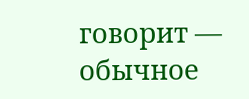говорит — обычное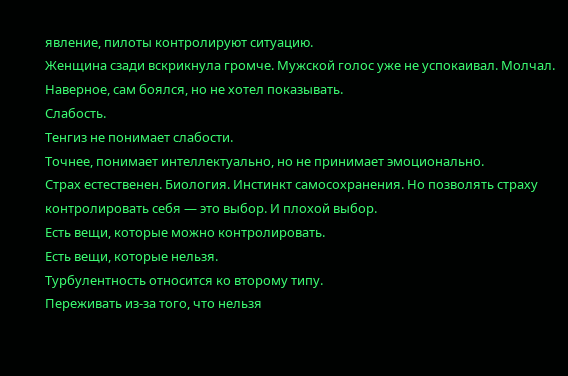явление, пилоты контролируют ситуацию.
Женщина сзади вскрикнула громче. Мужской голос уже не успокаивал. Молчал. Наверное, сам боялся, но не хотел показывать.
Слабость.
Тенгиз не понимает слабости.
Точнее, понимает интеллектуально, но не принимает эмоционально.
Страх естественен. Биология. Инстинкт самосохранения. Но позволять страху контролировать себя — это выбор. И плохой выбор.
Есть вещи, которые можно контролировать.
Есть вещи, которые нельзя.
Турбулентность относится ко второму типу.
Переживать из-за того, что нельзя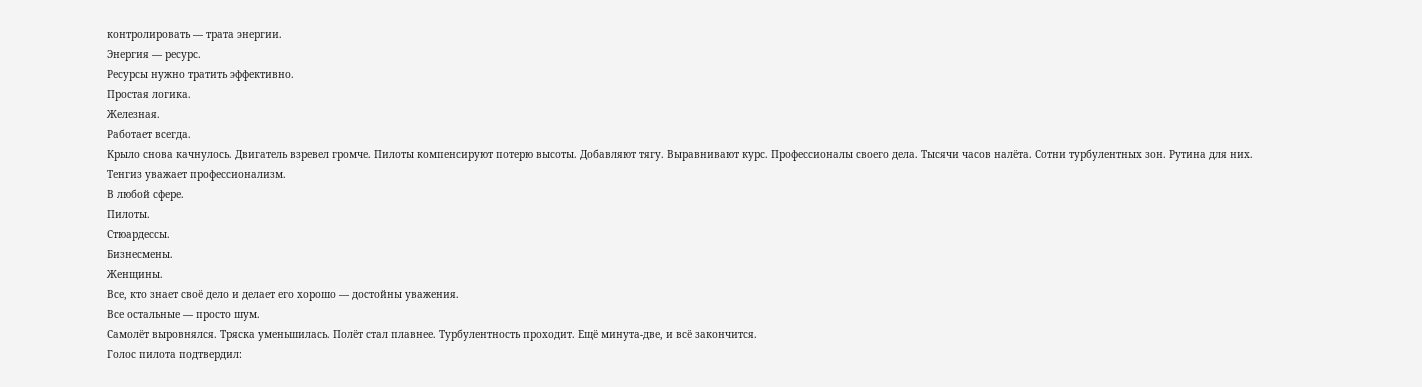контролировать — трата энергии.
Энергия — ресурс.
Ресурсы нужно тратить эффективно.
Простая логика.
Железная.
Работает всегда.
Крыло снова качнулось. Двигатель взревел громче. Пилоты компенсируют потерю высоты. Добавляют тягу. Выравнивают курс. Профессионалы своего дела. Тысячи часов налёта. Сотни турбулентных зон. Рутина для них.
Тенгиз уважает профессионализм.
В любой сфере.
Пилоты.
Стюардессы.
Бизнесмены.
Женщины.
Все, кто знает своё дело и делает его хорошо — достойны уважения.
Все остальные — просто шум.
Самолёт выровнялся. Тряска уменьшилась. Полёт стал плавнее. Турбулентность проходит. Ещё минута-две, и всё закончится.
Голос пилота подтвердил: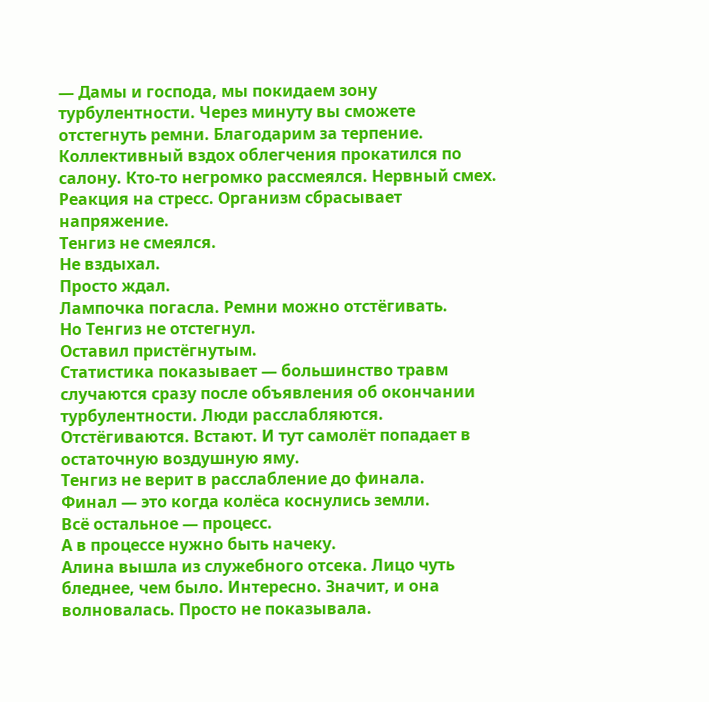— Дамы и господа, мы покидаем зону турбулентности. Через минуту вы сможете отстегнуть ремни. Благодарим за терпение.
Коллективный вздох облегчения прокатился по салону. Кто-то негромко рассмеялся. Нервный смех. Реакция на стресс. Организм сбрасывает напряжение.
Тенгиз не смеялся.
Не вздыхал.
Просто ждал.
Лампочка погасла. Ремни можно отстёгивать.
Но Тенгиз не отстегнул.
Оставил пристёгнутым.
Статистика показывает — большинство травм случаются сразу после объявления об окончании турбулентности. Люди расслабляются. Отстёгиваются. Встают. И тут самолёт попадает в остаточную воздушную яму.
Тенгиз не верит в расслабление до финала.
Финал — это когда колёса коснулись земли.
Всё остальное — процесс.
А в процессе нужно быть начеку.
Алина вышла из служебного отсека. Лицо чуть бледнее, чем было. Интересно. Значит, и она волновалась. Просто не показывала.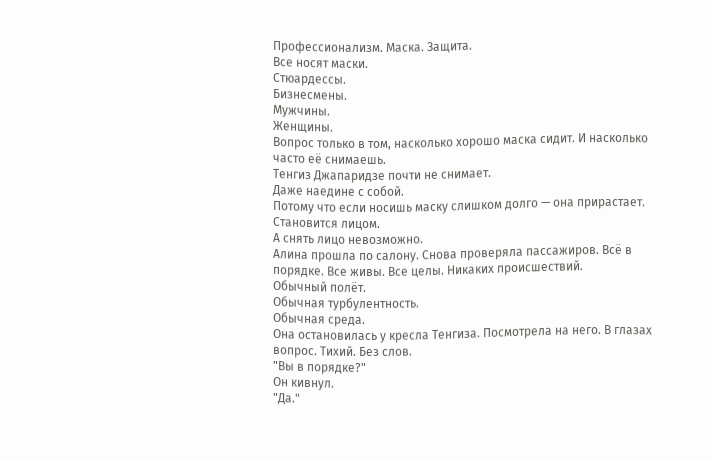Профессионализм. Маска. Защита.
Все носят маски.
Стюардессы.
Бизнесмены.
Мужчины.
Женщины.
Вопрос только в том, насколько хорошо маска сидит. И насколько часто её снимаешь.
Тенгиз Джапаридзе почти не снимает.
Даже наедине с собой.
Потому что если носишь маску слишком долго — она прирастает.
Становится лицом.
А снять лицо невозможно.
Алина прошла по салону. Снова проверяла пассажиров. Всё в порядке. Все живы. Все целы. Никаких происшествий.
Обычный полёт.
Обычная турбулентность.
Обычная среда.
Она остановилась у кресла Тенгиза. Посмотрела на него. В глазах вопрос. Тихий. Без слов.
"Вы в порядке?"
Он кивнул.
"Да."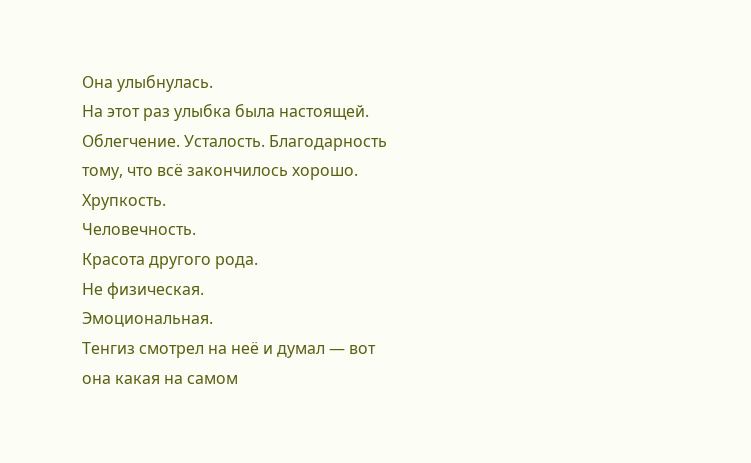Она улыбнулась.
На этот раз улыбка была настоящей. Облегчение. Усталость. Благодарность тому, что всё закончилось хорошо.
Хрупкость.
Человечность.
Красота другого рода.
Не физическая.
Эмоциональная.
Тенгиз смотрел на неё и думал — вот она какая на самом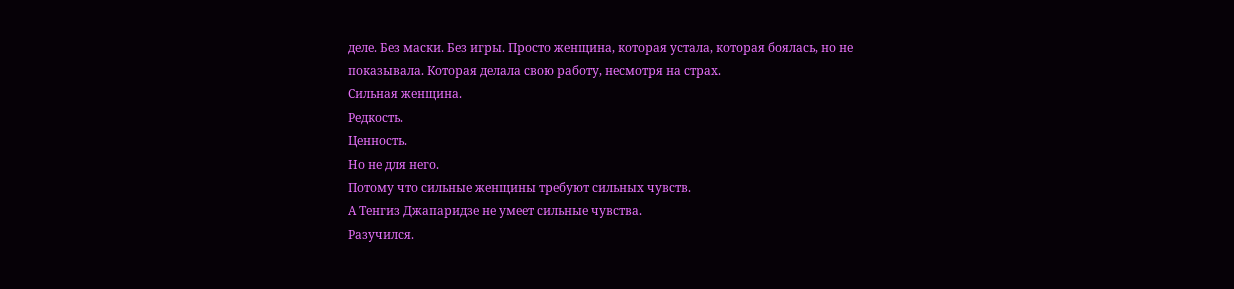деле. Без маски. Без игры. Просто женщина, которая устала, которая боялась, но не показывала. Которая делала свою работу, несмотря на страх.
Сильная женщина.
Редкость.
Ценность.
Но не для него.
Потому что сильные женщины требуют сильных чувств.
А Тенгиз Джапаридзе не умеет сильные чувства.
Разучился.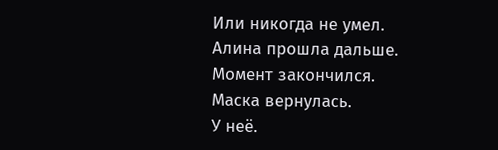Или никогда не умел.
Алина прошла дальше.
Момент закончился.
Маска вернулась.
У неё.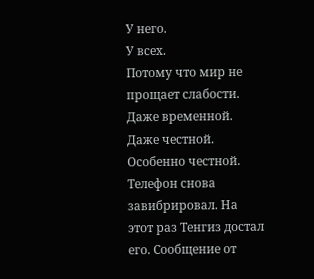У него.
У всех.
Потому что мир не прощает слабости.
Даже временной.
Даже честной.
Особенно честной.
Телефон снова завибрировал. На этот раз Тенгиз достал его. Сообщение от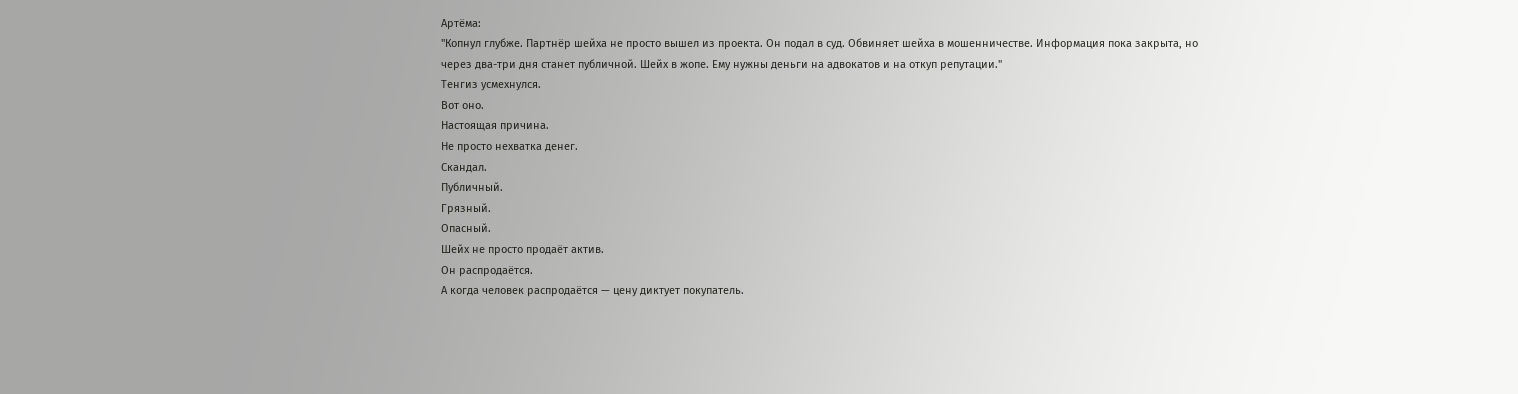Артёма:
"Копнул глубже. Партнёр шейха не просто вышел из проекта. Он подал в суд. Обвиняет шейха в мошенничестве. Информация пока закрыта, но через два-три дня станет публичной. Шейх в жопе. Ему нужны деньги на адвокатов и на откуп репутации."
Тенгиз усмехнулся.
Вот оно.
Настоящая причина.
Не просто нехватка денег.
Скандал.
Публичный.
Грязный.
Опасный.
Шейх не просто продаёт актив.
Он распродаётся.
А когда человек распродаётся — цену диктует покупатель.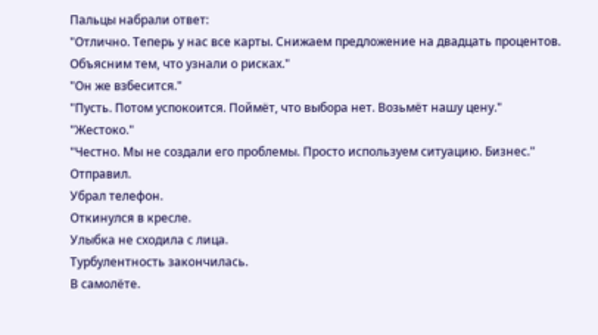Пальцы набрали ответ:
"Отлично. Теперь у нас все карты. Снижаем предложение на двадцать процентов. Объясним тем, что узнали о рисках."
"Он же взбесится."
"Пусть. Потом успокоится. Поймёт, что выбора нет. Возьмёт нашу цену."
"Жестоко."
"Честно. Мы не создали его проблемы. Просто используем ситуацию. Бизнес."
Отправил.
Убрал телефон.
Откинулся в кресле.
Улыбка не сходила с лица.
Турбулентность закончилась.
В самолёте.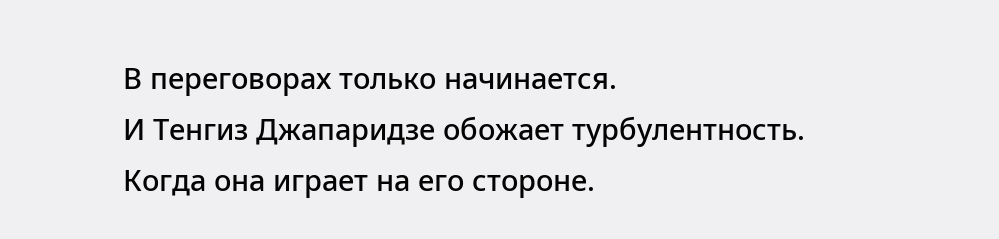В переговорах только начинается.
И Тенгиз Джапаридзе обожает турбулентность.
Когда она играет на его стороне.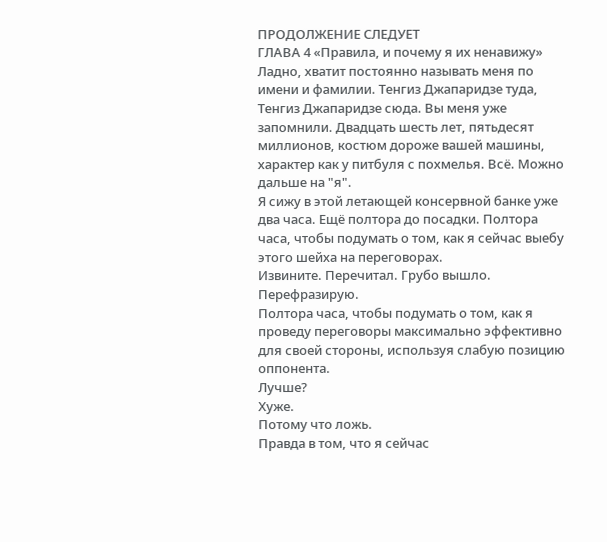ПРОДОЛЖЕНИЕ СЛЕДУЕТ
ГЛАВА 4 «Правила, и почему я их ненавижу»
Ладно, хватит постоянно называть меня по имени и фамилии. Тенгиз Джапаридзе туда, Тенгиз Джапаридзе сюда. Вы меня уже запомнили. Двадцать шесть лет, пятьдесят миллионов, костюм дороже вашей машины, характер как у питбуля с похмелья. Всё. Можно дальше на "я".
Я сижу в этой летающей консервной банке уже два часа. Ещё полтора до посадки. Полтора часа, чтобы подумать о том, как я сейчас выебу этого шейха на переговорах.
Извините. Перечитал. Грубо вышло.
Перефразирую.
Полтора часа, чтобы подумать о том, как я проведу переговоры максимально эффективно для своей стороны, используя слабую позицию оппонента.
Лучше?
Хуже.
Потому что ложь.
Правда в том, что я сейчас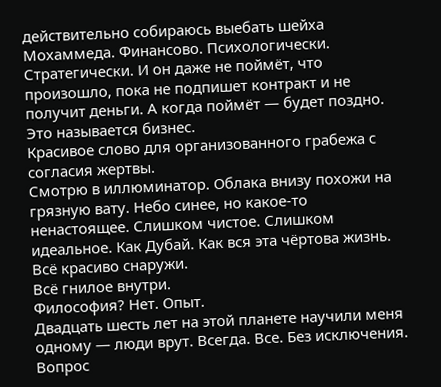действительно собираюсь выебать шейха Мохаммеда. Финансово. Психологически. Стратегически. И он даже не поймёт, что произошло, пока не подпишет контракт и не получит деньги. А когда поймёт — будет поздно.
Это называется бизнес.
Красивое слово для организованного грабежа с согласия жертвы.
Смотрю в иллюминатор. Облака внизу похожи на грязную вату. Небо синее, но какое-то ненастоящее. Слишком чистое. Слишком идеальное. Как Дубай. Как вся эта чёртова жизнь.
Всё красиво снаружи.
Всё гнилое внутри.
Философия? Нет. Опыт.
Двадцать шесть лет на этой планете научили меня одному — люди врут. Всегда. Все. Без исключения. Вопрос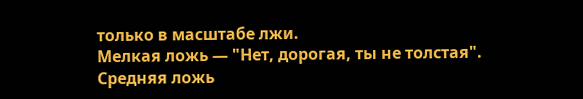только в масштабе лжи.
Мелкая ложь — "Нет, дорогая, ты не толстая".
Средняя ложь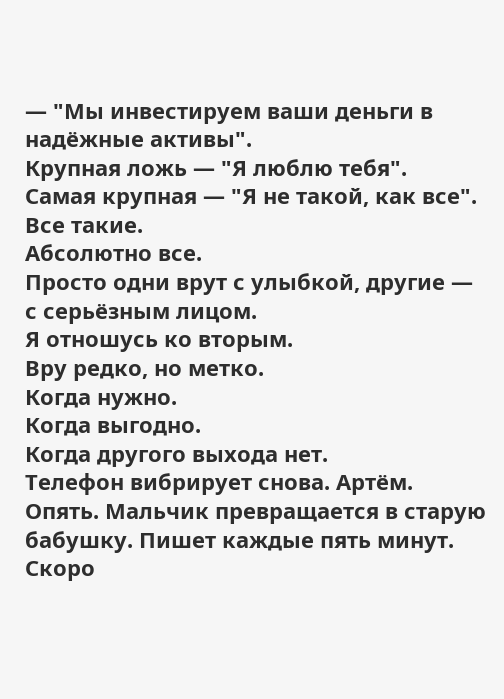— "Мы инвестируем ваши деньги в надёжные активы".
Крупная ложь — "Я люблю тебя".
Самая крупная — "Я не такой, как все".
Все такие.
Абсолютно все.
Просто одни врут с улыбкой, другие — с серьёзным лицом.
Я отношусь ко вторым.
Вру редко, но метко.
Когда нужно.
Когда выгодно.
Когда другого выхода нет.
Телефон вибрирует снова. Артём. Опять. Мальчик превращается в старую бабушку. Пишет каждые пять минут. Скоро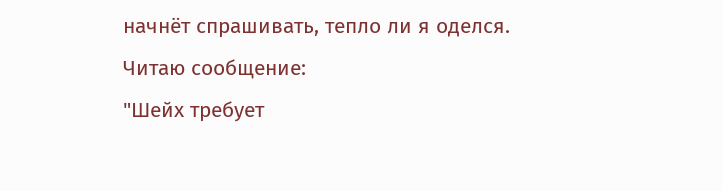начнёт спрашивать, тепло ли я оделся.
Читаю сообщение:
"Шейх требует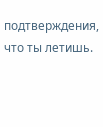подтверждения, что ты летишь.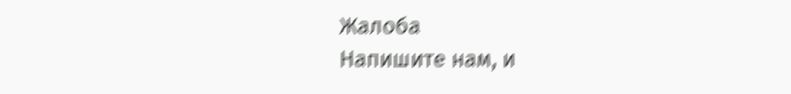Жалоба
Напишите нам, и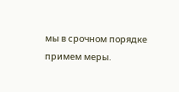мы в срочном порядке примем меры.